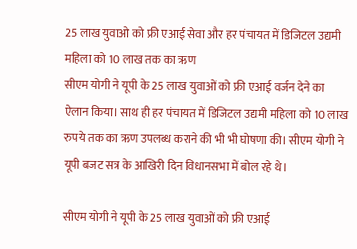25 लाख युवाओ को फ्री एआई सेवा और हर पंचायत में डिजिटल उद्यमी महिला को 10 लाख तक का ऋण
सीएम योगी ने यूपी के 25 लाख युवाओं को फ्री एआई वर्जन देने का ऐलान किया। साथ ही हर पंचायत में डिजिटल उद्यमी महिला को 10 लाख रुपये तक का ऋण उपलब्ध कराने की भी भी घोषणा की। सीएम योगी ने यूपी बजट सत्र के आखिरी दिन विधानसभा में बोल रहे थे।

सीएम योगी ने यूपी के 25 लाख युवाओं को फ्री एआई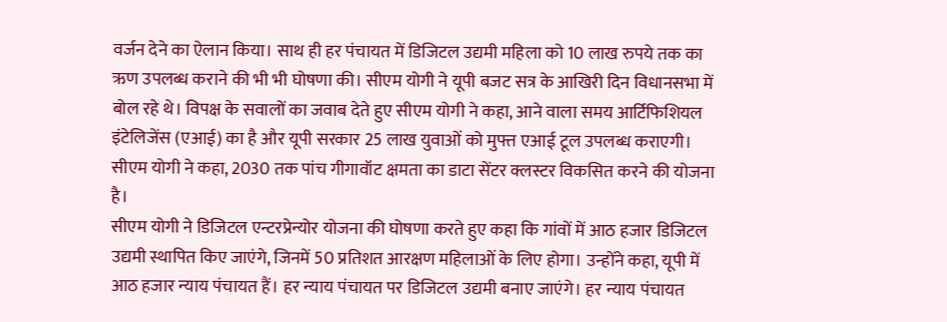वर्जन देने का ऐलान किया। साथ ही हर पंचायत में डिजिटल उद्यमी महिला को 10 लाख रुपये तक का ऋण उपलब्ध कराने की भी भी घोषणा की। सीएम योगी ने यूपी बजट सत्र के आखिरी दिन विधानसभा में बोल रहे थे। विपक्ष के सवालों का जवाब देते हुए सीएम योगी ने कहा, आने वाला समय आर्टिफिशियल इंटेलिजेंस (एआई) का है और यूपी सरकार 25 लाख युवाओं को मुफ्त एआई टूल उपलब्ध कराएगी। सीएम योगी ने कहा, 2030 तक पांच गीगावॉट क्षमता का डाटा सेंटर क्लस्टर विकसित करने की योजना है।
सीएम योगी ने डिजिटल एन्टरप्रेन्योर योजना की घोषणा करते हुए कहा कि गांवों में आठ हजार डिजिटल उद्यमी स्थापित किए जाएंगे, जिनमें 50 प्रतिशत आरक्षण महिलाओं के लिए होगा। उन्होंने कहा, यूपी में आठ हजार न्याय पंचायत हैं। हर न्याय पंचायत पर डिजिटल उद्यमी बनाए जाएंगे। हर न्याय पंचायत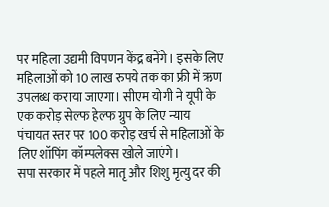पर महिला उद्यमी विपणन केंद्र बनेंगे। इसके लिए महिलाओं को 10 लाख रुपये तक का फ्री में ऋण उपलब्ध कराया जाएगा। सीएम योगी ने यूपी के एक करोड़ सेल्फ हेल्फ ग्रुप के लिए न्याय पंचायत स्तर पर 100 करोड़ खर्च से महिलाओं के लिए शॉपिंग कॉम्पलेक्स खोले जाएंगे।
सपा सरकार में पहले मातृ और शिशु मृत्यु दर की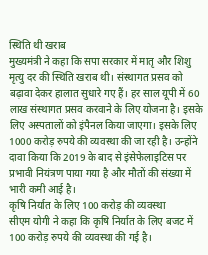स्थिति थी खराब
मुख्यमंत्री ने कहा कि सपा सरकार में मातृ और शिशु मृत्यु दर की स्थिति खराब थी। संस्थागत प्रसव को बढ़ावा देकर हालात सुधारे गए हैं। हर साल यूपी में 60 लाख संस्थागत प्रसव करवाने के लिए योजना है। इसके लिए अस्पतालों को इंपैनल किया जाएगा। इसके लिए 1000 करोड़ रुपये की व्यवस्था की जा रही है। उन्होंने दावा किया कि 2019 के बाद से इंसेफेलाइटिस पर प्रभावी नियंत्रण पाया गया है और मौतों की संख्या में भारी कमी आई है।
कृषि निर्यात के लिए 100 करोड़ की व्यवस्था
सीएम योगी ने कहा कि कृषि निर्यात के लिए बजट में 100 करोड़ रुपये की व्यवस्था की गई है।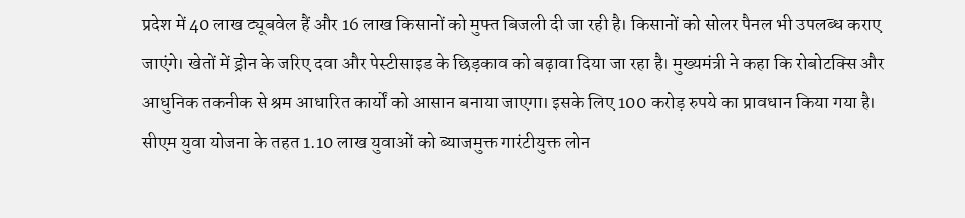प्रदेश में 40 लाख ट्यूबवेल हैं और 16 लाख किसानों को मुफ्त बिजली दी जा रही है। किसानों को सोलर पैनल भी उपलब्ध कराए जाएंगे। खेतों में ड्रोन के जरिए दवा और पेस्टीसाइड के छिड़काव को बढ़ावा दिया जा रहा है। मुख्यमंत्री ने कहा कि रोबोटक्सि और आधुनिक तकनीक से श्रम आधारित कार्यों को आसान बनाया जाएगा। इसके लिए 100 करोड़ रुपये का प्रावधान किया गया है।
सीएम युवा योजना के तहत 1.10 लाख युवाओं को ब्याजमुक्त गारंटीयुक्त लोन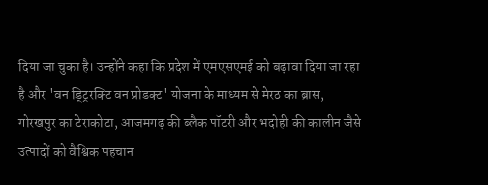दिया जा चुका है। उन्होंने कहा कि प्रदेश में एमएसएमई को बढ़ावा दिया जा रहा है और 'वन ड्ट्रिरक्टि वन प्रोडक्ट' योजना के माध्यम से मेरठ का ब्रास, गोरखपुर का टेराकोटा, आजमगढ़ की ब्लैक पॉटरी और भदोही की कालीन जैसे उत्पादों को वैश्विक पहचान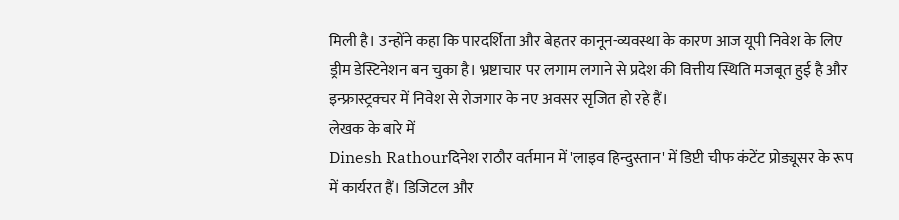मिली है। उन्होंने कहा कि पारदर्शिता और बेहतर कानून-व्यवस्था के कारण आज यूपी निवेश के लिए ड्रीम डेस्टिनेशन बन चुका है। भ्रष्टाचार पर लगाम लगाने से प्रदेश की वित्तीय स्थिति मजबूत हुई है और इन्फ्रास्ट्रक्चर में निवेश से रोजगार के नए अवसर सृजित हो रहे हैं।
लेखक के बारे में
Dinesh Rathourदिनेश राठौर वर्तमान में 'लाइव हिन्दुस्तान' में डिप्टी चीफ कंटेंट प्रोड्यूसर के रूप में कार्यरत हैं। डिजिटल और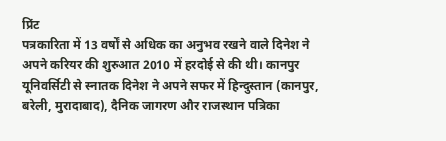प्रिंट
पत्रकारिता में 13 वर्षों से अधिक का अनुभव रखने वाले दिनेश ने अपने करियर की शुरुआत 2010 में हरदोई से की थी। कानपुर
यूनिवर्सिटी से स्नातक दिनेश ने अपने सफर में हिन्दुस्तान (कानपुर, बरेली, मुरादाबाद), दैनिक जागरण और राजस्थान पत्रिका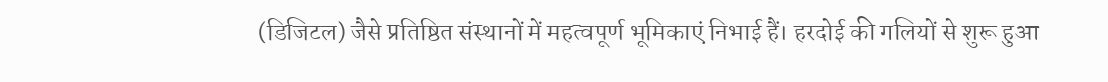(डिजिटल) जैसे प्रतिष्ठित संस्थानों में महत्वपूर्ण भूमिकाएं निभाई हैं। हरदोई की गलियों से शुरू हुआ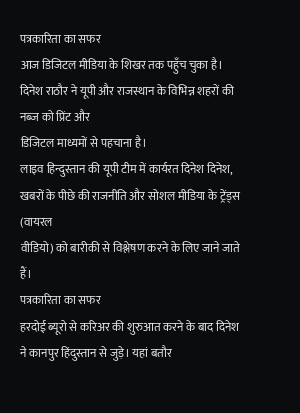पत्रकारिता का सफर
आज डिजिटल मीडिया के शिखर तक पहुँच चुका है। दिनेश राठौर ने यूपी और राजस्थान के विभिन्न शहरों की नब्ज को प्रिंट और
डिजिटल माध्यमों से पहचाना है।
लाइव हिन्दुस्तान की यूपी टीम में कार्यरत दिनेश दिनेश, खबरों के पीछे की राजनीति और सोशल मीडिया के ट्रेंड्स (वायरल
वीडियो) को बारीकी से विश्लेषण करने के लिए जाने जाते हैं।
पत्रकारिता का सफर
हरदोई ब्यूरो से करिअर की शुरुआत करने के बाद दिनेश ने कानपुर हिंदुस्तान से जुड़े। यहां बतौर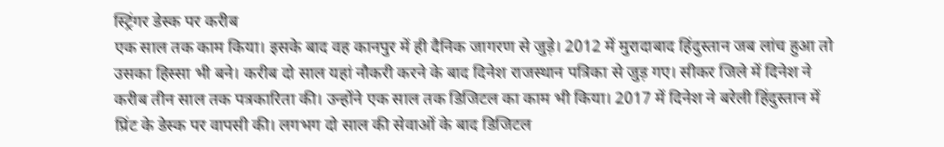स्ट्रिंगर डेस्क पर करीब
एक साल तक काम किया। इसके बाद वह कानपुर में ही दैनिक जागरण से जुड़े। 2012 में मुरादाबाद हिंदुस्तान जब लांच हुआ तो
उसका हिस्सा भी बने। करीब दो साल यहां नौकरी करने के बाद दिनेश राजस्थान पत्रिका से जुड़ गए। सीकर जिले में दिनेश ने
करीब तीन साल तक पत्रकारिता की। उन्होंने एक साल तक डिजिटल का काम भी किया। 2017 में दिनेश ने बरेली हिंदुस्तान में
प्रिंट के डेस्क पर वापसी की। लगभग दो साल की सेवाओं के बाद डिजिटल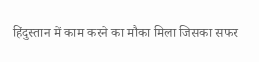हिंदुस्तान में काम करने का मौका मिला जिसका सफर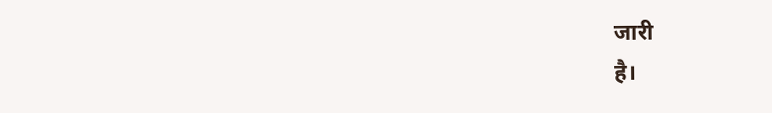जारी
है।